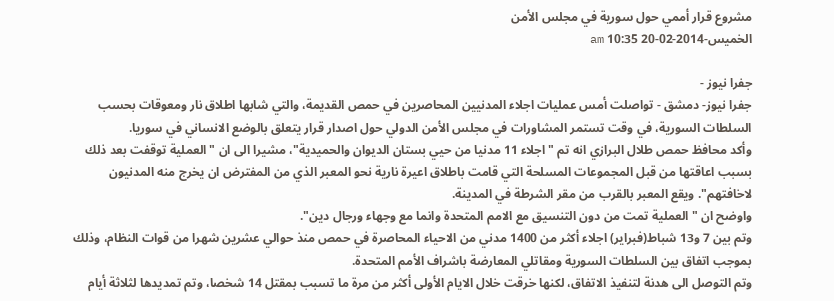مشروع قرار أممي حول سورية في مجلس الأمن
الخميس-2014-02-20 10:35 am

جفرا نيوز -
جفرا نيوز- دمشق - تواصلت أمس عمليات اجلاء المدنيين المحاصرين في حمص القديمة، والتي شابها اطلاق نار ومعوقات بحسب السلطات السورية، في وقت تستمر المشاورات في مجلس الأمن الدولي حول اصدار قرار يتعلق بالوضع الانساني في سوريا.
وأكد محافظ حمص طلال البرازي انه تم "اجلاء 11 مدنيا من حيي بستان الديوان والحميدية"، مشيرا الى ان "العملية توقفت بعد ذلك بسبب اعاقتها من قبل المجموعات المسلحة التي قامت باطلاق اعيرة نارية نحو المعبر الذي من المفترض ان يخرج منه المدنيون لاخافتهم". ويقع المعبر بالقرب من مقر الشرطة في المدينة.
واوضح ان "العملية تمت من دون التنسيق مع الامم المتحدة وانما مع وجهاء ورجال دين".
وتم بين 7 و13 شباط(فبراير) اجلاء أكثر من 1400 مدني من الاحياء المحاصرة في حمص منذ حوالي عشرين شهرا من قوات النظام، وذلك بموجب اتفاق بين السلطات السورية ومقاتلي المعارضة باشراف الأمم المتحدة.
وتم التوصل الى هدنة لتنفيذ الاتفاق، لكنها خرقت خلال الايام الأولى أكثر من مرة ما تسبب بمقتل 14 شخصا، وتم تمديدها لثلاثة أيام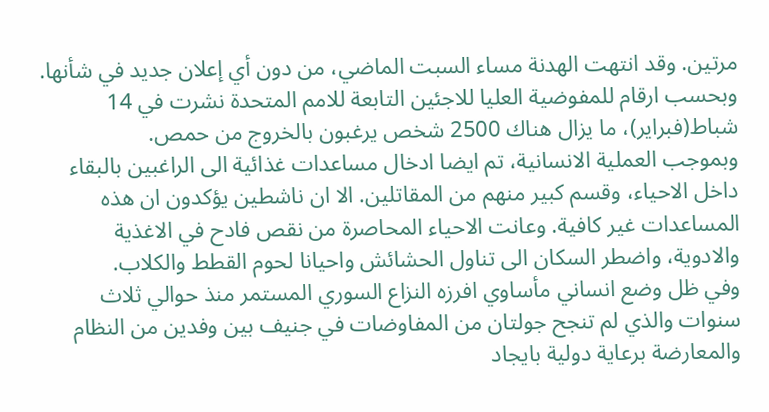مرتين. وقد انتهت الهدنة مساء السبت الماضي، من دون أي إعلان جديد في شأنها.
وبحسب ارقام للمفوضية العليا للاجئين التابعة للامم المتحدة نشرت في 14 شباط(فبراير)، ما يزال هناك 2500 شخص يرغبون بالخروج من حمص.
وبموجب العملية الانسانية، تم ايضا ادخال مساعدات غذائية الى الراغبين بالبقاء داخل الاحياء، وقسم كبير منهم من المقاتلين. الا ان ناشطين يؤكدون ان هذه المساعدات غير كافية. وعانت الاحياء المحاصرة من نقص فادح في الاغذية والادوية، واضطر السكان الى تناول الحشائش واحيانا لحوم القطط والكلاب.
وفي ظل وضع انساني مأساوي افرزه النزاع السوري المستمر منذ حوالي ثلاث سنوات والذي لم تنجح جولتان من المفاوضات في جنيف بين وفدين من النظام والمعارضة برعاية دولية بايجاد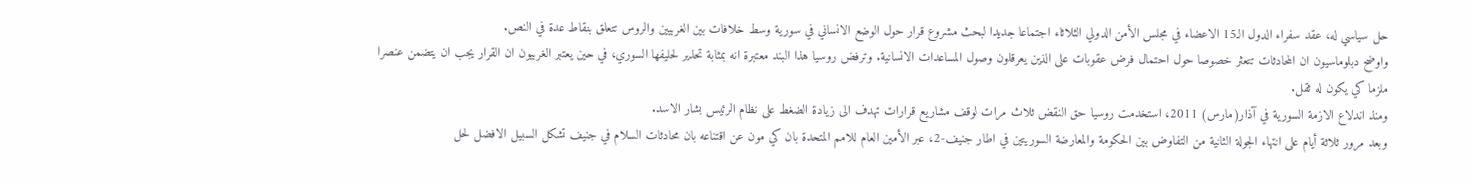حل سياسي له، عقد سفراء الدول الـ15 الاعضاء في مجلس الأمن الدولي الثلاثاء اجتماعا جديدا لبحث مشروع قرار حول الوضع الانساني في سورية وسط خلافات بين الغربيين والروس تتعلق بنقاط عدة في النص.
واوضح دبلوماسيون ان المحادثات تتعثر خصوصا حول احتمال فرض عقوبات على الذين يعرقلون وصول المساعدات الانسانية. وترفض روسيا هذا البند معتبرة انه بمثابة تحذير لحليفها السوري، في حين يعتبر الغربيون ان القرار يجب ان يتضمن عنصرا ملزما كي يكون له ثقل.
ومنذ اندلاع الازمة السورية في آذار(مارس) 2011، استخدمت روسيا حق النقض ثلاث مرات لوقف مشاريع قرارات تهدف الى زيادة الضغط على نظام الرئيس بشار الاسد.
وبعد مرور ثلاثة أيام على انتهاء الجولة الثانية من التفاوض بين الحكومة والمعارضة السوريتين في اطار جنيف-2، عبر الأمين العام للامم المتحدة بان كي مون عن اقتناعه بان محادثات السلام في جنيف تشكل السبيل الافضل لحل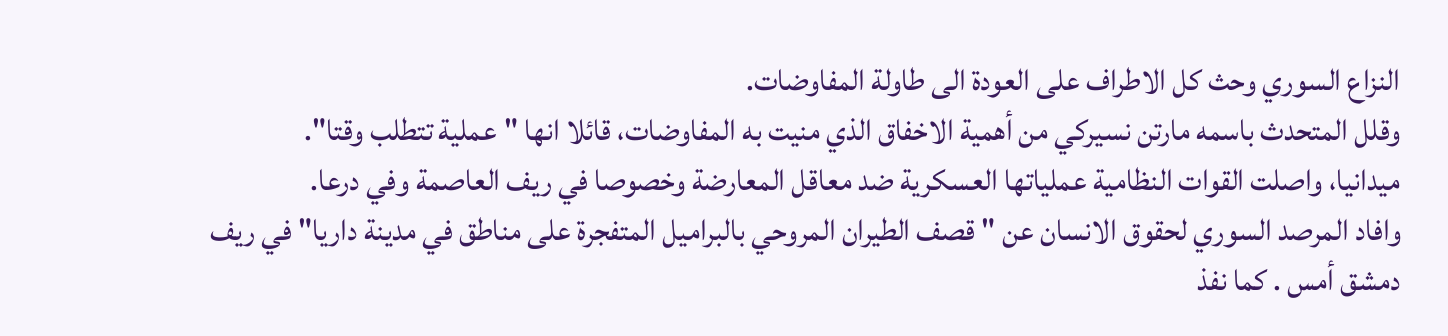النزاع السوري وحث كل الاطراف على العودة الى طاولة المفاوضات.
وقلل المتحدث باسمه مارتن نسيركي من أهمية الاخفاق الذي منيت به المفاوضات، قائلا انها "عملية تتطلب وقتا".
ميدانيا، واصلت القوات النظامية عملياتها العسكرية ضد معاقل المعارضة وخصوصا في ريف العاصمة وفي درعا.
وافاد المرصد السوري لحقوق الانسان عن "قصف الطيران المروحي بالبراميل المتفجرة على مناطق في مدينة داريا" في ريف دمشق أمس . كما نفذ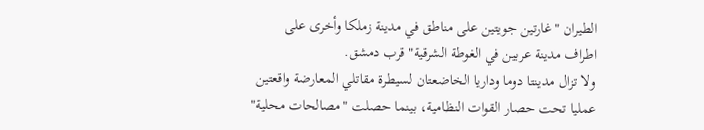الطيران "غارتين جويتين على مناطق في مدينة زملكا وأخرى على اطراف مدينة عربين في الغوطة الشرقية" قرب دمشق.
ولا تزال مدينتا دوما وداريا الخاضعتان لسيطرة مقاتلي المعارضة واقعتين عمليا تحت حصار القوات النظامية، بينما حصلت "مصالحات محلية"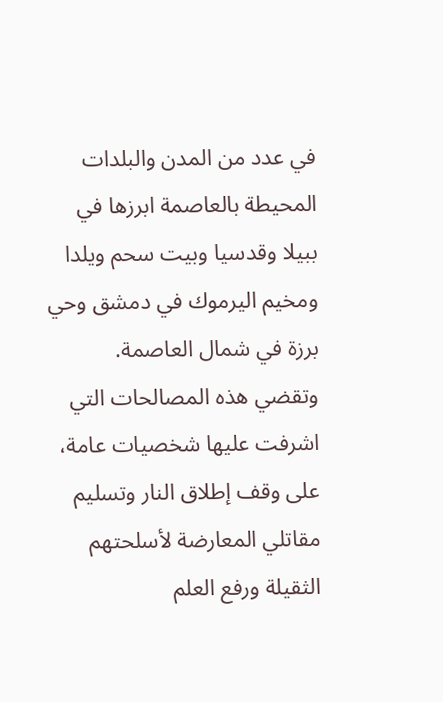في عدد من المدن والبلدات المحيطة بالعاصمة ابرزها في ببيلا وقدسيا وبيت سحم ويلدا ومخيم اليرموك في دمشق وحي برزة في شمال العاصمة.
وتقضي هذه المصالحات التي اشرفت عليها شخصيات عامة، على وقف إطلاق النار وتسليم مقاتلي المعارضة لأسلحتهم الثقيلة ورفع العلم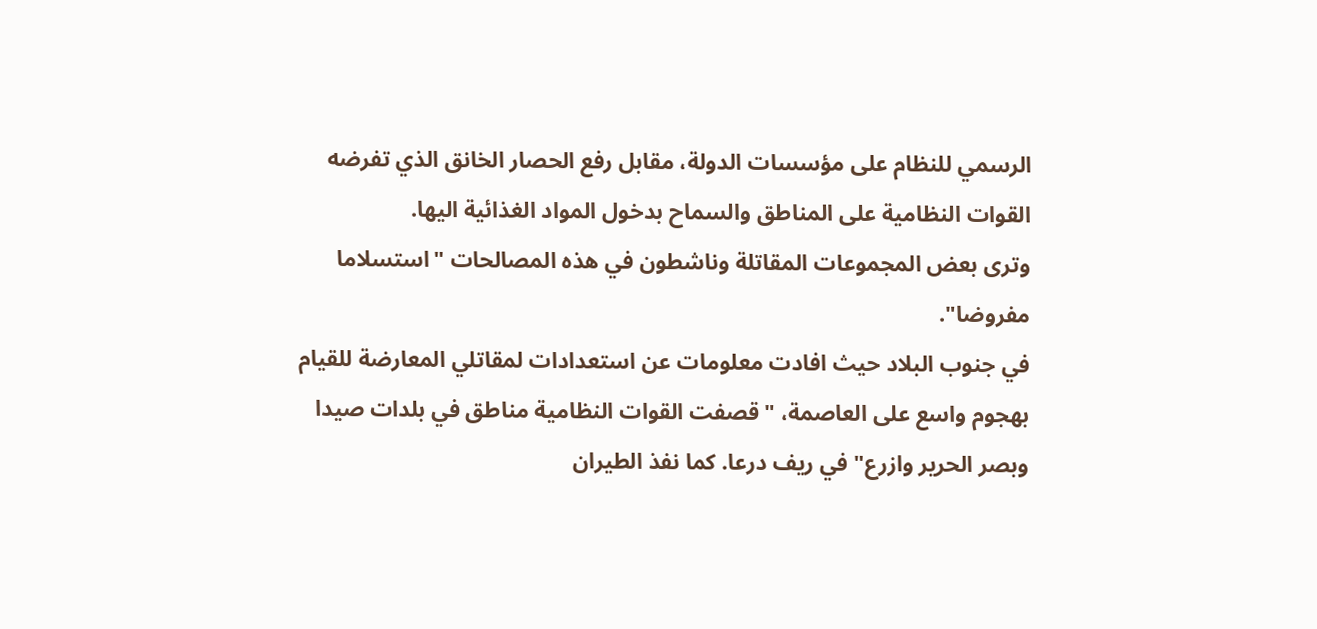الرسمي للنظام على مؤسسات الدولة، مقابل رفع الحصار الخانق الذي تفرضه القوات النظامية على المناطق والسماح بدخول المواد الغذائية اليها.
وترى بعض المجموعات المقاتلة وناشطون في هذه المصالحات "استسلاما مفروضا".
في جنوب البلاد حيث افادت معلومات عن استعدادات لمقاتلي المعارضة للقيام بهجوم واسع على العاصمة، "قصفت القوات النظامية مناطق في بلدات صيدا وبصر الحرير وازرع" في ريف درعا. كما نفذ الطيران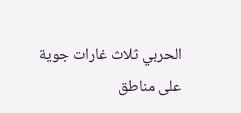الحربي ثلاث غارات جوية على مناطق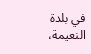في بلدة النعيمة،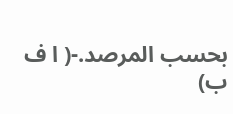بحسب المرصد.-( ا ف ب)